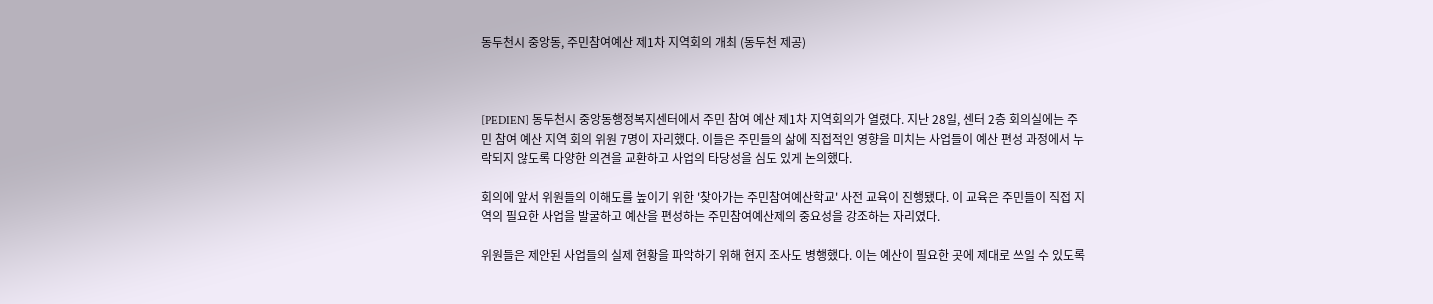동두천시 중앙동, 주민참여예산 제1차 지역회의 개최 (동두천 제공)



[PEDIEN] 동두천시 중앙동행정복지센터에서 주민 참여 예산 제1차 지역회의가 열렸다. 지난 28일, 센터 2층 회의실에는 주민 참여 예산 지역 회의 위원 7명이 자리했다. 이들은 주민들의 삶에 직접적인 영향을 미치는 사업들이 예산 편성 과정에서 누락되지 않도록 다양한 의견을 교환하고 사업의 타당성을 심도 있게 논의했다.

회의에 앞서 위원들의 이해도를 높이기 위한 '찾아가는 주민참여예산학교' 사전 교육이 진행됐다. 이 교육은 주민들이 직접 지역의 필요한 사업을 발굴하고 예산을 편성하는 주민참여예산제의 중요성을 강조하는 자리였다.

위원들은 제안된 사업들의 실제 현황을 파악하기 위해 현지 조사도 병행했다. 이는 예산이 필요한 곳에 제대로 쓰일 수 있도록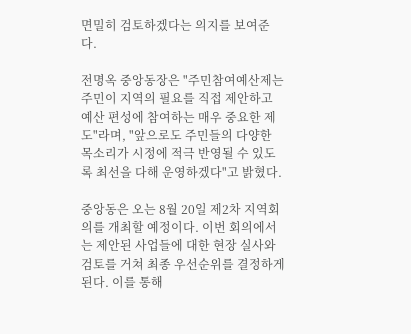면밀히 검토하겠다는 의지를 보여준다.

전명옥 중앙동장은 "주민참여예산제는 주민이 지역의 필요를 직접 제안하고 예산 편성에 참여하는 매우 중요한 제도"라며, "앞으로도 주민들의 다양한 목소리가 시정에 적극 반영될 수 있도록 최선을 다해 운영하겠다"고 밝혔다.

중앙동은 오는 8월 20일 제2차 지역회의를 개최할 예정이다. 이번 회의에서는 제안된 사업들에 대한 현장 실사와 검토를 거쳐 최종 우선순위를 결정하게 된다. 이를 통해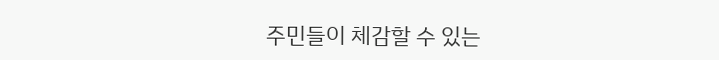주민들이 체감할 수 있는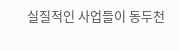실질적인 사업들이 동두천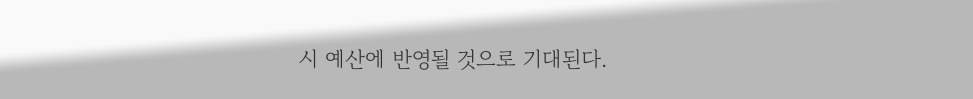시 예산에 반영될 것으로 기대된다.